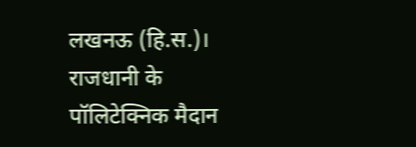लखनऊ (हि.स.)। राजधानी के पॉलिटेक्निक मैदान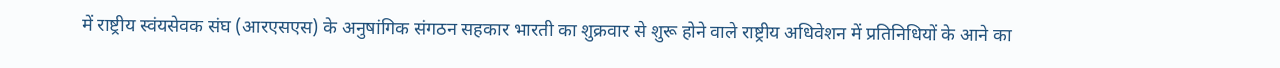में राष्ट्रीय स्वंयसेवक संघ (आरएसएस) के अनुषांगिक संगठन सहकार भारती का शुक्रवार से शुरू होने वाले राष्ट्रीय अधिवेशन में प्रतिनिधियों के आने का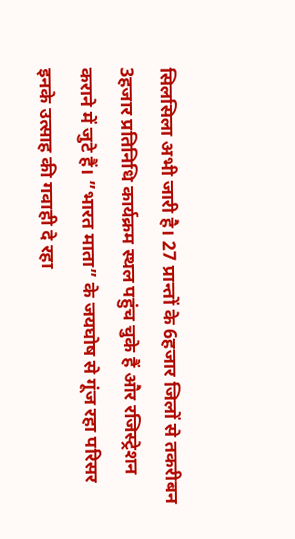सिलसिला अभी जारी है। 27 प्रान्तों के 6हजार जिलों से तकरीबन 3हजार प्रतिनिधि कार्यक्रम स्थल पहुंच चुके हैं और रजिस्ट्रेशन कराने में जुटे हैं। ”भारत माता” के जयघोष से गूंज रहा परिसर इनके उत्साह की गवाही दे रहा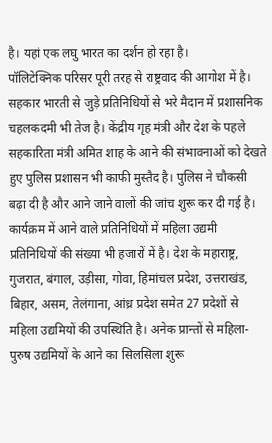है। यहां एक लघु भारत का दर्शन हो रहा है।
पॉलिटेक्निक परिसर पूरी तरह से राष्ट्रवाद की आगोश में है। सहकार भारती से जुड़े प्रतिनिधियों से भरे मैदान में प्रशासनिक चहलकदमी भी तेज है। केंद्रीय गृह मंत्री और देश के पहले सहकारिता मंत्री अमित शाह के आने की संभावनाओं को देखते हुए पुलिस प्रशासन भी काफी मुस्तैद है। पुलिस ने चौकसी बढ़ा दी है और आने जाने वालों की जांच शुरू कर दी गई है।
कार्यक्रम में आने वाले प्रतिनिधियों में महिला उद्यमी प्रतिनिधियों की संख्या भी हजारों में है। देश के महाराष्ट्र, गुजरात, बंगाल, उड़ीसा, गोवा, हिमांचल प्रदेश, उत्तराखंड, बिहार, असम, तेलंगाना, आंध्र प्रदेश समेत 27 प्रदेशों से महिला उद्यमियों की उपस्थिति है। अनेक प्रान्तों से महिला-पुरुष उद्यमियों के आने का सिलसिला शुरू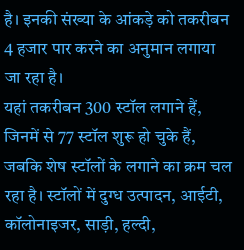है। इनकी संख्या के आंकड़े को तकरीबन 4 हजार पार करने का अनुमान लगाया जा रहा है।
यहां तकरीबन 300 स्टॉल लगाने हैं, जिनमें से 77 स्टॉल शुरू हो चुके हैं, जबकि शेष स्टॉलों के लगाने का क्रम चल रहा है। स्टॉलों में दुग्ध उत्पादन, आईटी, कॉलोनाइजर, साड़ी, हल्दी,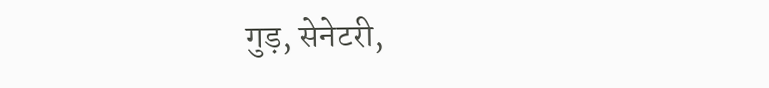गुड़, सेनेटरी,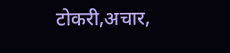टोकरी,अचार,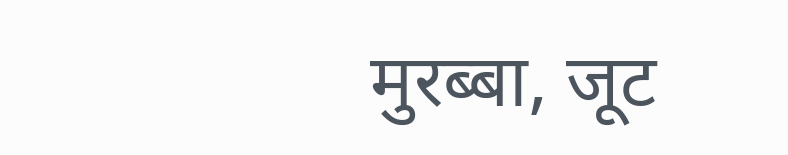मुरब्बा, जूट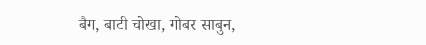बैग, बाटी चोखा, गोबर साबुन,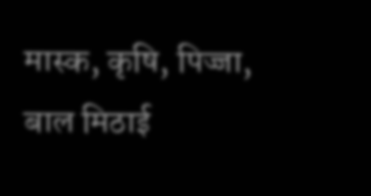मास्क, कृषि, पिज्जा, बाल मिठाई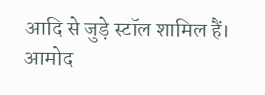आदि से जुड़े स्टॉल शामिल हैं।
आमोद